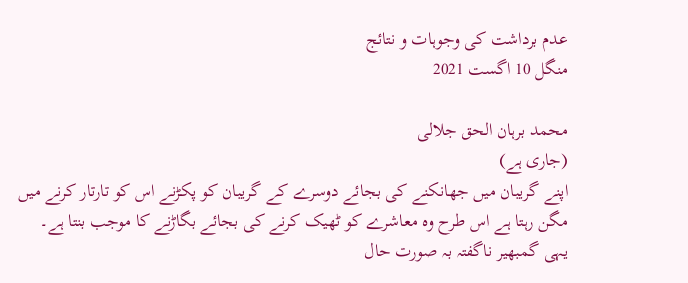عدم برداشت کی وجوہات و نتائج
منگل 10 اگست 2021

محمد برہان الحق جلالی
(جاری ہے)
اپنے گریبان میں جھانکنے کی بجائے دوسرے کے گریبان کو پکڑنے اس کو تارتار کرنے میں مگن رہتا ہے اس طرح وہ معاشرے کو ٹھیک کرنے کی بجائے بگاڑنے کا موجب بنتا ہے۔
یہی گمبھیر ناگفتہ بہ صورت حال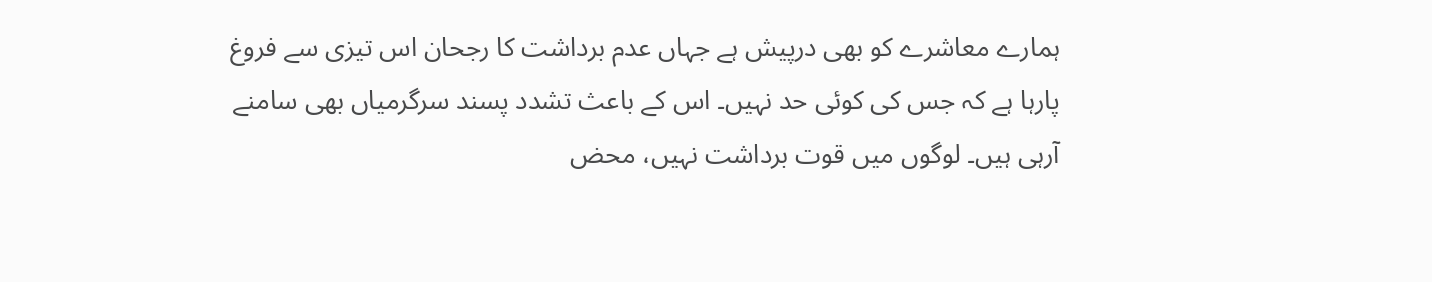ہمارے معاشرے کو بھی درپیش ہے جہاں عدم برداشت کا رجحان اس تیزی سے فروغ پارہا ہے کہ جس کی کوئی حد نہیں۔ اس کے باعث تشدد پسند سرگرمیاں بھی سامنے آرہی ہیں۔ لوگوں میں قوت برداشت نہیں، محض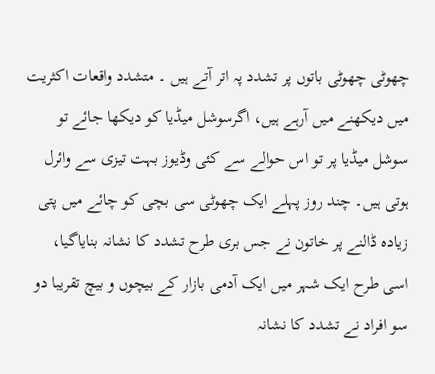چھوٹی چھوٹی باتوں پر تشدد پہ اتر آتے ہیں ۔ متشدد واقعات اکثریت میں دیکھنے میں آرہے ہیں، اگرسوشل میڈیا کو دیکھا جائے تو سوشل میڈیا پر تو اس حوالے سے کئی وڈیوز بہت تیزی سے وائرل ہوتی ہیں۔ چند روز پہلے ایک چھوٹی سی بچی کو چائے میں پتی زیادہ ڈالنے پر خاتون نے جس بری طرح تشدد کا نشانہ بنایاگیا، اسی طرح ایک شہر میں ایک آدمی بازار کے بیچوں و بیچ تقریبا دو سو افراد نے تشدد کا نشانہ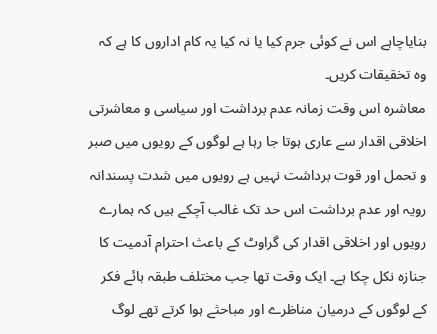بنایاچاہے اس نے کوئی جرم کیا یا نہ کیا یہ کام اداروں کا ہے کہ وہ تخقیقات کریں۔
معاشرہ اس وقت زمانہ عدم برداشت اور سیاسی و معاشرتی اخلاقی اقدار سے عاری ہوتا جا رہا ہے لوگوں کے رویوں میں صبر و تحمل اور قوت برداشت نہیں ہے رویوں میں شدت پسندانہ رویہ اور عدم برداشت اس حد تک غالب آچکے ہیں کہ ہمارے رویوں اور اخلاقی اقدار کی گراوٹ کے باعث احترام آدمیت کا جنازہ نکل چکا ہے۔ ایک وقت تھا جب مختلف طبقہ ہائے فکر کے لوگوں کے درمیان مناظرے اور مباحثے ہوا کرتے تھے لوگ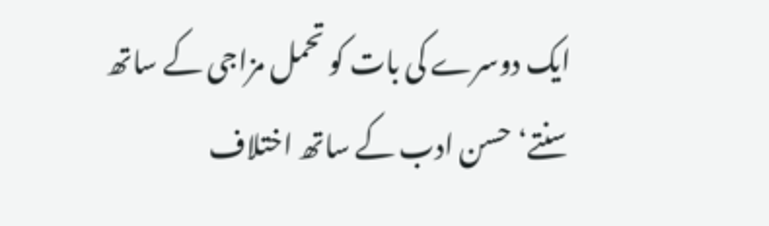ایک دوسرے کی بات کو تحمل مزاجی کے ساتھ سنتے‘ حسن ادب کے ساتھ اختلاف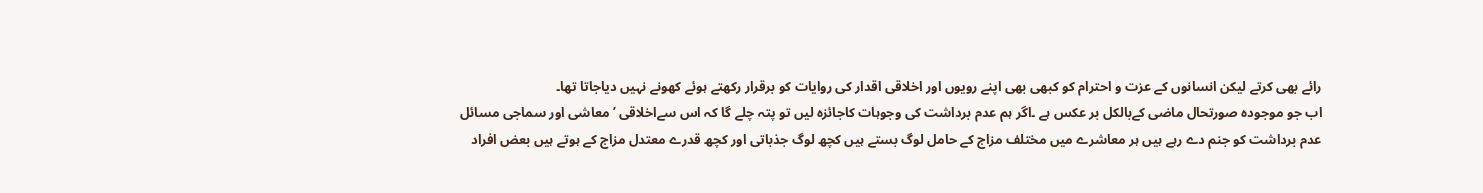رائے بھی کرتے لیکن انسانوں کے عزت و احترام کو کبھی بھی اپنے رویوں اور اخلاقی اقدار کی روایات کو برقرار رکھتے ہوئے کھونے نہیں دیاجاتا تھا۔
اب جو موجودہ صورتحال ماضی کےبالکل بر عکس ہے ۔اگر ہم عدم برداشت کی وجوہات کاجائزہ لیں تو پتہ چلے گا کہ اس سےاخلاقی ’معاشی اور سماجی مسائل عدم برداشت کو جنم دے رہے ہیں ہر معاشرے میں مختلف مزاج کے حامل لوگ بستے ہیں کچھ لوگ جذباتی اور کچھ قدرے معتدل مزاج کے ہوتے ہیں بعض افراد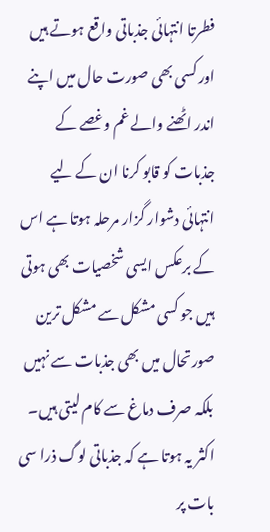فطرتا انتہائی جذباتی واقع ہوتے ہیں اور کسی بھی صورت حال میں اپنے اندر اٹھنے والے غم وغصے کے جذبات کو قابو کرنا ان کے لیے انتہائی دشوار گزار مرحلہ ہوتا ہے اس کے برعکس ایسی شخصیات بھی ہوتی ہیں جو کسی مشکل سے مشکل ترین صورتحال میں بھی جذبات سے نہیں بلکہ صرف دماغ سے کام لیتی ہیں۔ اکثر یہ ہوتا ہے کہ جذباتی لوگ ذرا سی بات پر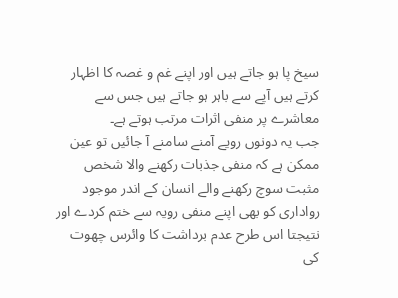سیخ پا ہو جاتے ہیں اور اپنے غم و غصہ کا اظہار کرتے ہیں آپے سے باہر ہو جاتے ہیں جس سے معاشرے پر منفی اثرات مرتب ہوتے ہے۔
جب یہ دونوں رویے آمنے سامنے آ جائیں تو عین ممکن ہے کہ منفی جذبات رکھنے والا شخص مثبت سوچ رکھنے والے انسان کے اندر موجود رواداری کو بھی اپنے منفی رویہ سے ختم کردے اور نتیجتا اس طرح عدم برداشت کا وائرس چھوت کی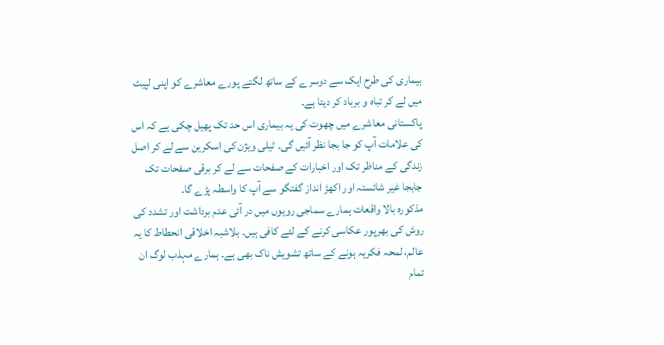بیماری کی طرح ایک سے دوسرے کے ساتھ لگتے پورے معاشرے کو اپنی لپیٹ میں لے کر تباہ و برباد کر دیتا ہے۔
پاکستانی معاشرے میں چھوت کی یہ بیماری اس حد تک پھیل چکی ہے کہ اس کی علامات آپ کو جا بجا نظر آئیں گی۔ ٹیلی ویژن کی اسکرین سے لے کر اصل زندگی کے مناظر تک اور اخبارات کے صفحات سے لے کر برقی صفحات تک جابجا غیر شائستہ اور اکھڑ انداز گفتگو سے آپ کا واسطہ پڑے گا۔
مذکورہ بالا واقعات ہمارے سماجی رویوں میں در آئی عدم برداشت اور تشدد کی روش کی بھرپور عکاسی کرنے کے لئے کافی ہیں۔ بلاشبہ اخلاقی انحطاط کا یہ عالم، لمحہ فکریہ ہونے کے ساتھ تشویش ناک بھی ہے۔ ہمارے مہذب لوگ ان تمام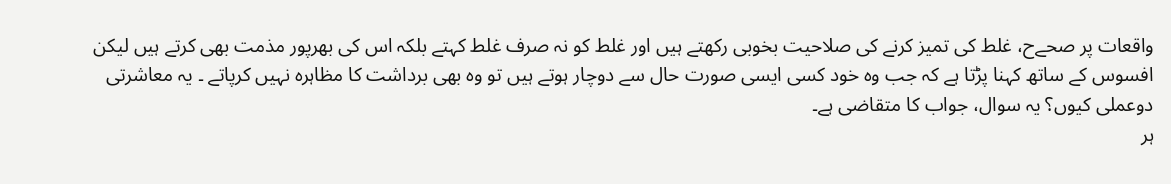واقعات پر صحےح، غلط کی تمیز کرنے کی صلاحیت بخوبی رکھتے ہیں اور غلط کو نہ صرف غلط کہتے بلکہ اس کی بھرپور مذمت بھی کرتے ہیں لیکن افسوس کے ساتھ کہنا پڑتا ہے کہ جب وہ خود کسی ایسی صورت حال سے دوچار ہوتے ہیں تو وہ بھی برداشت کا مظاہرہ نہیں کرپاتے ۔ یہ معاشرتی دوعملی کیوں؟ یہ سوال، جواب کا متقاضی ہے۔
ہر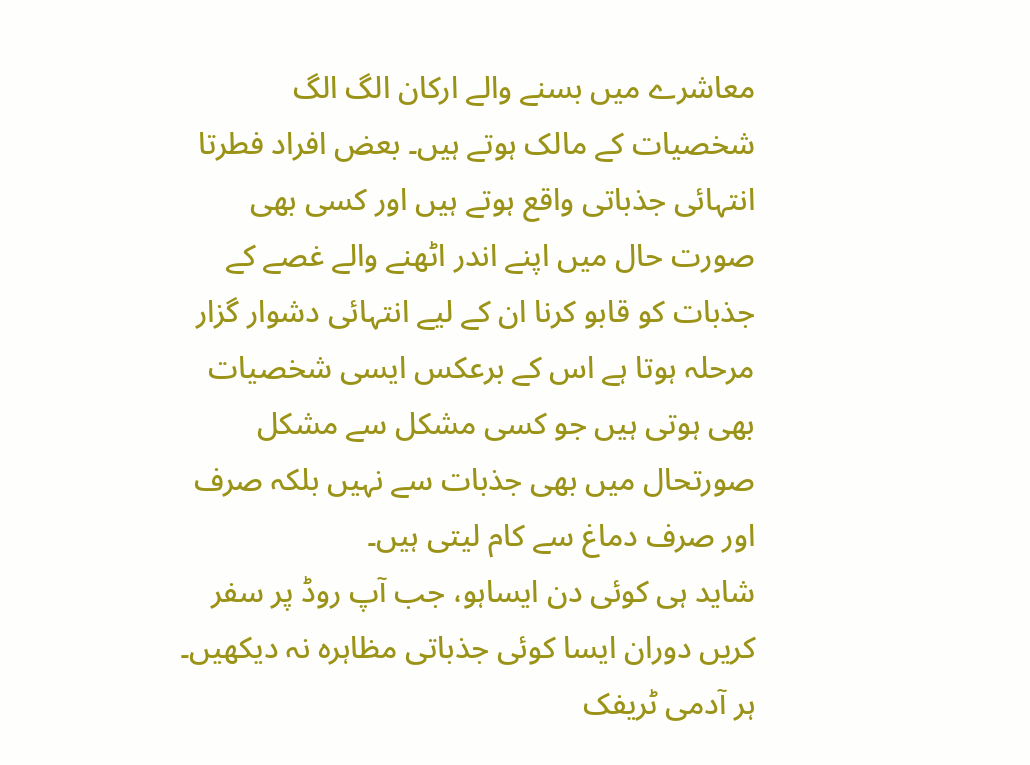معاشرے میں بسنے والے ارکان الگ الگ شخصیات کے مالک ہوتے ہیں۔ بعض افراد فطرتا انتہائی جذباتی واقع ہوتے ہیں اور کسی بھی صورت حال میں اپنے اندر اٹھنے والے غصے کے جذبات کو قابو کرنا ان کے لیے انتہائی دشوار گزار مرحلہ ہوتا ہے اس کے برعکس ایسی شخصیات بھی ہوتی ہیں جو کسی مشکل سے مشکل صورتحال میں بھی جذبات سے نہیں بلکہ صرف اور صرف دماغ سے کام لیتی ہیں۔
شاید ہی کوئی دن ایساہو، جب آپ روڈ پر سفر کریں دوران ایسا کوئی جذباتی مظاہرہ نہ دیکھیں۔ ہر آدمی ٹریفک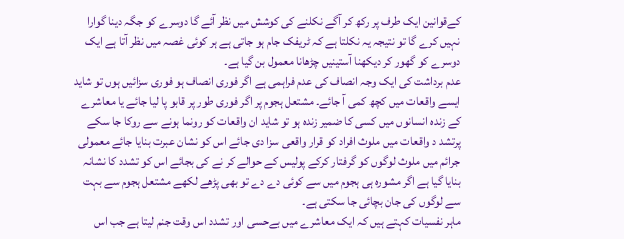کےقوانین ایک طرف پر رکھ کر آگے نکلنے کی کوشش میں نظر آئے گا دوسرے کو جگہ دینا گوارا نہیں کرے گا تو نتیجہ یہ نکلتا ہے کہ ٹریفک جام ہو جاتی ہے ہر کوئی غصہ میں نظر آتا ہے ایک دوسرے کو گھور کر دیکھنا آستینیں چڑھانا معمول بن گیا ہے۔
عدم برداشت کی ایک وجہ انصاف کی عدم فراہمی ہے اگر فوری انصاف ہو فوری سزائیں ہوں تو شاید ایسے واقعات میں کچھ کمی آ جائے۔ مشتعل ہجوم پر اگر فوری طور پر قابو پا لیا جائے یا معاشرے کے زندہ انسانوں میں کسی کا ضمیر زندہ ہو تو شاید ان واقعات کو رونما ہونے سے روکا جا سکے پرتشد د واقعات میں ملوث افراد کو قرار واقعی سزا دی جائے اس کو نشان عبرت بنایا جائے معمولی جرائم میں ملوث لوگوں کو گرفتار کرکے پولیس کے حوالے کر نے کی بجائے اس کو تشدد کا نشانہ بنایا گیا ہے اگر مشورہ ہی ہجوم میں سے کوئی دے دے تو بھی پڑھے لکھے مشتعل ہجوم سے بہت سے لوگوں کی جان بچائی جا سکتی ہے۔
ماہر نفسیات کہتے ہیں کہ ایک معاشرے میں بےحسی اور تشدد اس وقت جنم لیتا ہے جب اس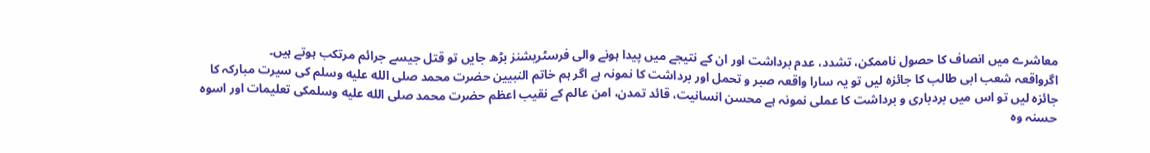معاشرے میں انصاف کا حصول ناممکن، تشدد، عدم برداشت اور ان کے نتیجے میں پیدا ہونے والی فرسٹریشنز بڑھ جایں تو قتل جیسے جرائم مرتکب ہوتے ہیں۔
اگرواقعہ شعب ابی طالب کا جائزہ لیں تو یہ سارا واقعہ صبر و تحمل اور برداشت کا نمونہ ہے اگر ہم خاتم النبیین حضرت محمد صلى الله عليه وسلم کی سیرت مبارکہ کا جائزہ لیں تو اس میں بردباری و برداشت کا عملی نمونہ ہے محسن انسانیت، قائد تمدن، امن عالم کے نقیب اعظم حضرت محمد صلى الله عليه وسلمکی تعلیمات اور اسوہ حسنہ وہ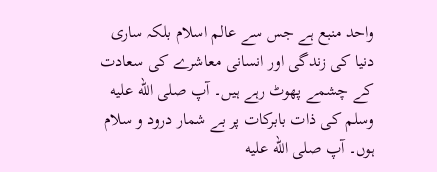واحد منبع ہے جس سے عالم اسلام بلکہ ساری دنیا کی زندگی اور انسانی معاشرے کی سعادت کے چشمے پھوٹ رہے ہیں۔ آپ صلى الله عليه وسلم کی ذات بابرکات پر بے شمار درود و سلام ہوں۔ آپ صلى الله عليه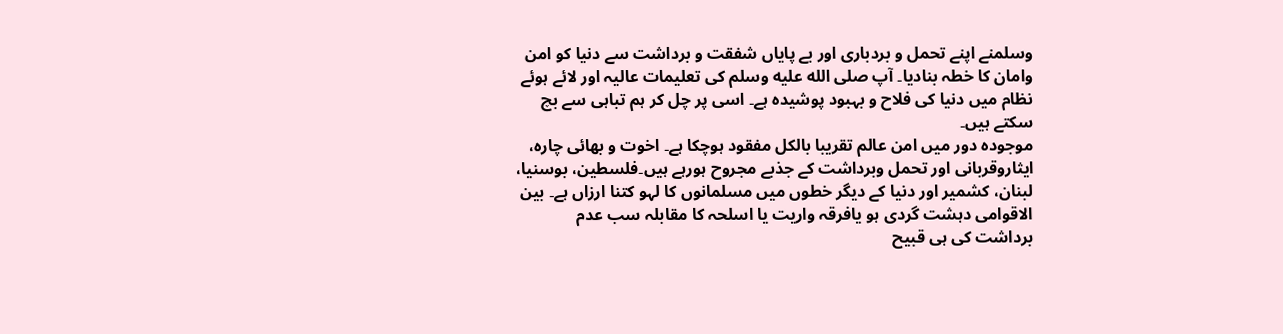وسلمنے اپنے تحمل و بردباری اور بے پایاں شفقت و برداشت سے دنیا کو امن وامان کا خطہ بنادیا۔ آپ صلى الله عليه وسلم کی تعلیمات عالیہ اور لائے ہوئے نظام میں دنیا کی فلاح و بہبود پوشیدہ ہے۔ اسی پر چل کر ہم تباہی سے بچ سکتے ہیں۔
موجودہ دور میں امن عالم تقریبا بالکل مفقود ہوچکا ہے۔ اخوت و بھائی چارہ، ایثاروقربانی اور تحمل وبرداشت کے جذبے مجروح ہورہے ہیں۔فلسطین، بوسنیا، لبنان، کشمیر اور دنیا کے دیگر خطوں میں مسلمانوں کا لہو کتنا ارزاں ہے۔ بین الاقوامی دہشت گردی ہو یافرقہ واریت یا اسلحہ کا مقابلہ سب عدم برداشت کی ہی قبیح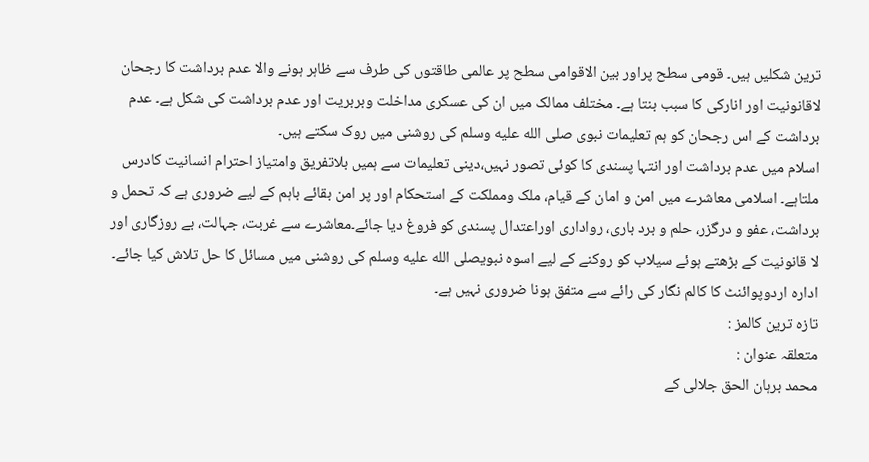ترین شکلیں ہیں۔ قومی سطح پراور بین الاقوامی سطح پر عالمی طاقتوں کی طرف سے ظاہر ہونے والا عدم برداشت کا رجحان لاقانونیت اور انارکی کا سبب بنتا ہے۔ مختلف ممالک میں ان کی عسکری مداخلت وبربریت اور عدم برداشت کی شکل ہے۔ عدم برداشت کے اس رجحان کو ہم تعلیمات نبوی صلى الله عليه وسلم کی روشنی میں روک سکتے ہیں۔
اسلام میں عدم برداشت اور انتہا پسندی کا کوئی تصور نہیں،دینی تعلیمات سے ہمیں بلاتفریق وامتیاز احترام انسانیت کادرس ملتاہے۔ اسلامی معاشرے میں امن و امان کے قیام، ملک ومملکت کے استحکام اور پر امن بقائے باہم کے لیے ضروری ہے کہ تحمل و برداشت، عفو و درگزر، حلم و برد باری، رواداری اوراعتدال پسندی کو فروغ دیا جائے۔معاشرے سے غربت، جہالت، بے روزگاری اور لا قانونیت کے بڑھتے ہوئے سیلاب کو روکنے کے لیے اسوہ نبویصلى الله عليه وسلم کی روشنی میں مسائل کا حل تلاش کیا جائے۔
ادارہ اردوپوائنٹ کا کالم نگار کی رائے سے متفق ہونا ضروری نہیں ہے۔
تازہ ترین کالمز :
متعلقہ عنوان :
محمد برہان الحق جلالی کے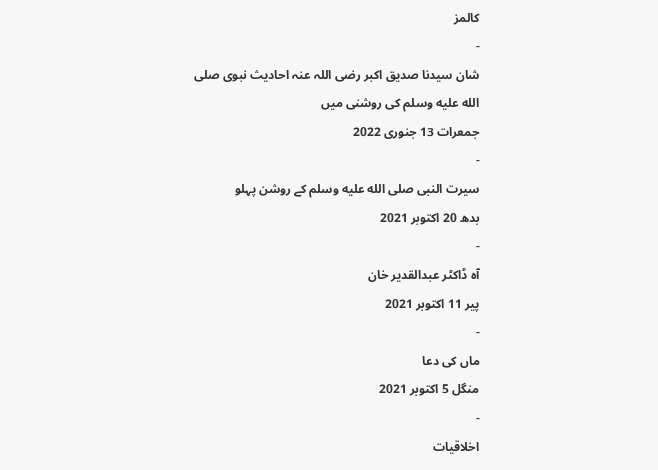کالمز
-
شان سیدنا صدیق اکبر رضی اللہ عنہ احادیث نبوی صلى الله عليه وسلم کی روشنی میں
جمعرات 13 جنوری 2022
-
سیرت النبی صلى الله عليه وسلم کے روشن پہلو
بدھ 20 اکتوبر 2021
-
آہ ڈاکٹر عبدالقدیر خان
پیر 11 اکتوبر 2021
-
ماں کی دعا
منگل 5 اکتوبر 2021
-
اخلاقیات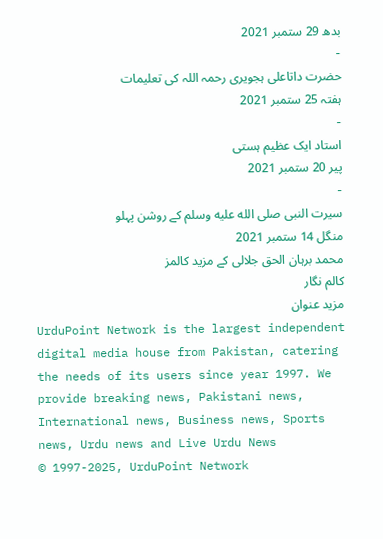بدھ 29 ستمبر 2021
-
حضرت داتاعلی ہجویری رحمہ اللہ کی تعلیمات
ہفتہ 25 ستمبر 2021
-
استاد ایک عظیم ہستی
پیر 20 ستمبر 2021
-
سیرت النبی صلى الله عليه وسلم کے روشن پہلو
منگل 14 ستمبر 2021
محمد برہان الحق جلالی کے مزید کالمز
کالم نگار
مزید عنوان
UrduPoint Network is the largest independent digital media house from Pakistan, catering the needs of its users since year 1997. We provide breaking news, Pakistani news, International news, Business news, Sports news, Urdu news and Live Urdu News
© 1997-2025, UrduPoint Network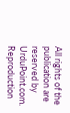All rights of the publication are reserved by UrduPoint.com. Reproduction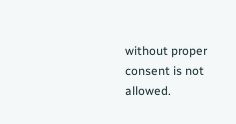without proper consent is not allowed.